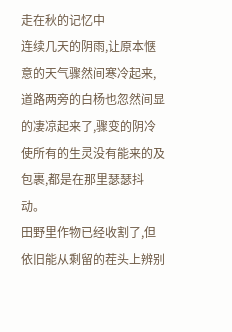走在秋的记忆中
连续几天的阴雨,让原本惬意的天气骤然间寒冷起来,道路两旁的白杨也忽然间显的凄凉起来了,骤变的阴冷使所有的生灵没有能来的及包裹,都是在那里瑟瑟抖动。
田野里作物已经收割了,但依旧能从剩留的茬头上辨别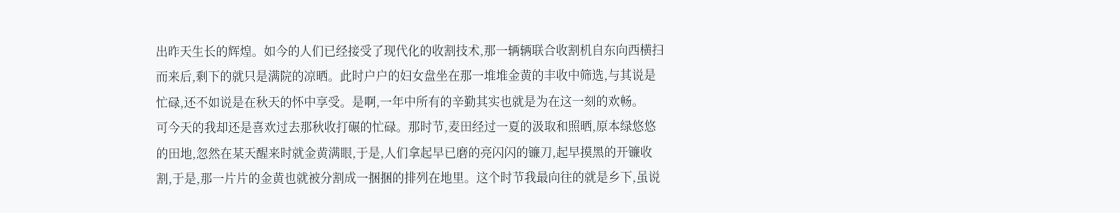出昨天生长的辉煌。如今的人们已经接受了现代化的收割技术,那一辆辆联合收割机自东向西横扫而来后,剩下的就只是满院的凉晒。此时户户的妇女盘坐在那一堆堆金黄的丰收中筛选,与其说是忙碌,还不如说是在秋天的怀中享受。是啊,一年中所有的辛勤其实也就是为在这一刻的欢畅。
可今天的我却还是喜欢过去那秋收打碾的忙碌。那时节,麦田经过一夏的汲取和照晒,原本绿悠悠的田地,忽然在某天醒来时就金黄满眼,于是,人们拿起早已磨的亮闪闪的镰刀,起早摸黑的开镰收割,于是,那一片片的金黄也就被分割成一捆捆的排列在地里。这个时节我最向往的就是乡下,虽说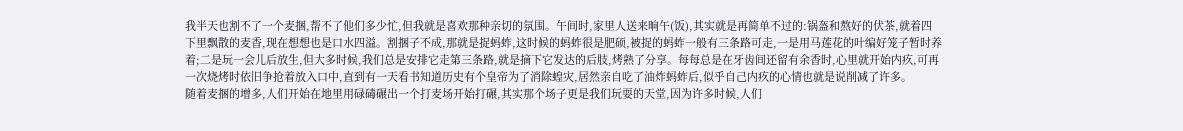我半天也割不了一个麦捆,帮不了他们多少忙,但我就是喜欢那种亲切的氛围。午间时,家里人送来晌午(饭),其实就是再简单不过的:锅盔和熬好的伏茶,就着四下里飘散的麦香,现在想想也是口水四溢。割捆子不成,那就是捉蚂蚱,这时候的蚂蚱很是肥硕,被捉的蚂蚱一般有三条路可走,一是用马莲花的叶编好笼子暂时养着;二是玩一会儿后放生,但大多时候,我们总是安排它走第三条路,就是摘下它发达的后肢,烤熟了分享。每每总是在牙齿间还留有余香时,心里就开始内疚,可再一次烧烤时依旧争抢着放入口中,直到有一天看书知道历史有个皇帝为了消除蝗灾,居然亲自吃了油炸蚂蚱后,似乎自己内疚的心情也就是说削减了许多。
随着麦捆的增多,人们开始在地里用碌碡碾出一个打麦场开始打碾,其实那个场子更是我们玩耍的天堂,因为许多时候,人们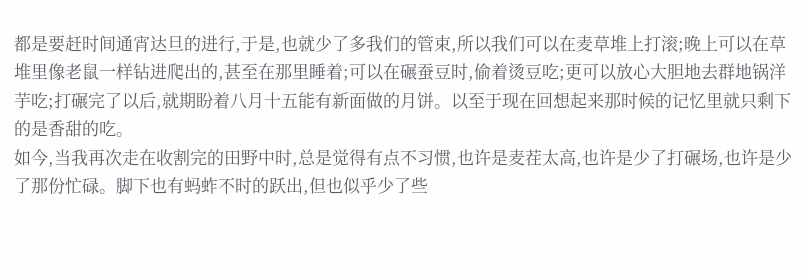都是要赶时间通宵达旦的进行,于是,也就少了多我们的管束,所以我们可以在麦草堆上打滚;晚上可以在草堆里像老鼠一样钻进爬出的,甚至在那里睡着;可以在碾蚕豆时,偷着烫豆吃;更可以放心大胆地去群地锅洋芋吃;打碾完了以后,就期盼着八月十五能有新面做的月饼。以至于现在回想起来那时候的记忆里就只剩下的是香甜的吃。
如今,当我再次走在收割完的田野中时,总是觉得有点不习惯,也许是麦茬太高,也许是少了打碾场,也许是少了那份忙碌。脚下也有蚂蚱不时的跃出,但也似乎少了些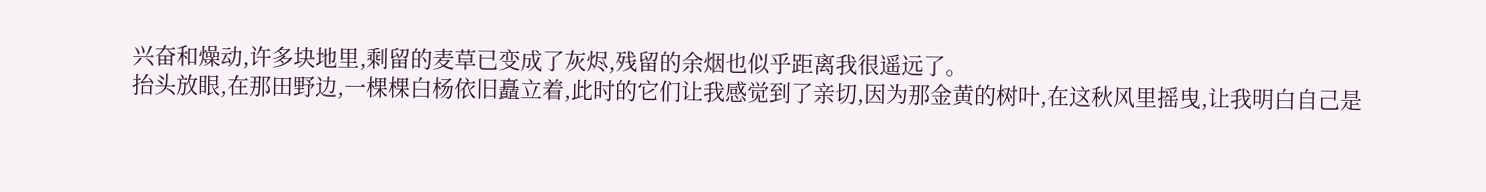兴奋和燥动,许多块地里,剩留的麦草已变成了灰烬,残留的余烟也似乎距离我很遥远了。
抬头放眼,在那田野边,一棵棵白杨依旧矗立着,此时的它们让我感觉到了亲切,因为那金黄的树叶,在这秋风里摇曳,让我明白自己是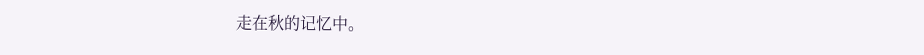走在秋的记忆中。